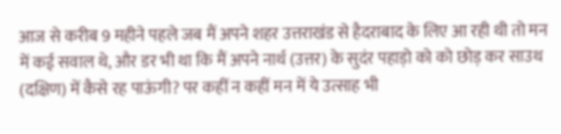आज से करीब 9 महीने पहले जब मैं अपने शहर उत्तराखंड से हैदराबाद के लिए आ रही थी तो मन में कई सवाल थे, और डर भी था कि मैं अपने नार्थ (उत्तर) के सुदंर पहाड़ो को को छोड़ कर साउथ (दक्षिण) में कैसे रह पाऊंगी? पर कहीं न कहीं मन में ये उत्साह भी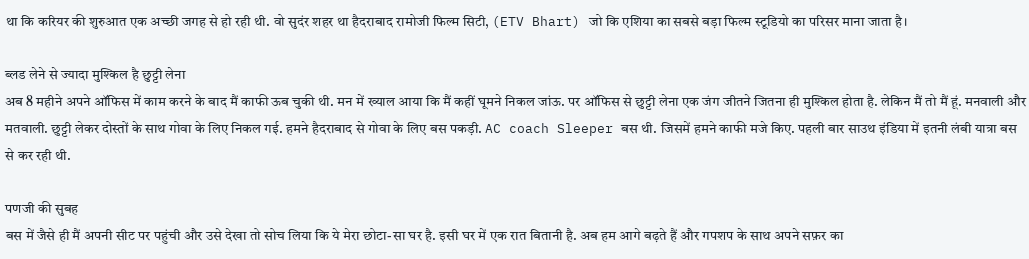था कि करियर की शुरुआत एक अच्छी जगह से हो रही थी. वो सुदंर शहर था हैदराबाद रामोजी फिल्म सिटी, (ETV Bhart) जो कि एशिया का सबसे बड़ा फिल्म स्टूडियो का परिसर माना जाता है।

ब्लड लेने से ज्यादा मुश्किल है छुट्टी लेना
अब 8 महीने अपने ऑफिस में काम करने के बाद मैं काफी ऊब चुकी थी. मन में ख्याल आया कि मैं कहीं घूमने निकल जांऊ. पर ऑफिस से छुट्टी लेना एक जंग जीतने जितना ही मुश्किल होता है. लेकिन मैं तो मैं हूं. मनवाली और मतवाली. छुट्टी लेकर दोस्तों के साथ गोवा के लिए निकल गई. हमने हैदराबाद से गोवा के लिए बस पकड़ी. AC coach Sleeper बस थी. जिसमें हमने काफी मजे किए. पहली बार साउथ इंडिया में इतनी लंबी यात्रा बस से कर रही थी.

पणजी की सुबह
बस में जैसे ही मैं अपनी सीट पर पहुंची और उसे देखा तो सोच लिया कि ये मेरा छोटा-सा घर है. इसी घर में एक रात बितानी है. अब हम आगे बढ़ते हैं और गपशप के साथ अपने सफ़र का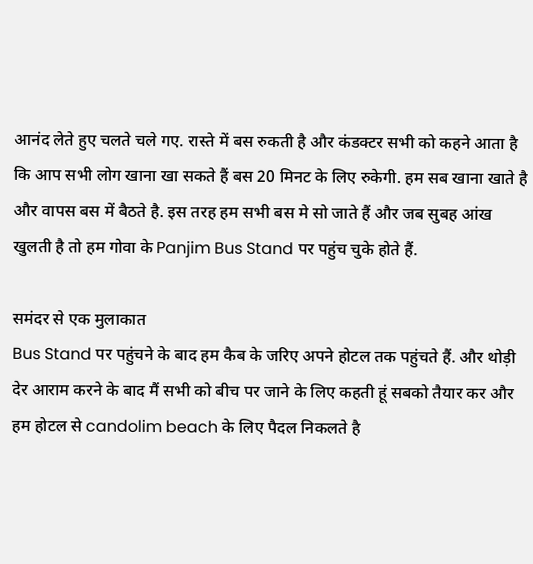आनंद लेते हुए चलते चले गए. रास्ते में बस रुकती है और कंडक्टर सभी को कहने आता है कि आप सभी लोग खाना खा सकते हैं बस 20 मिनट के लिए रुकेगी. हम सब खाना खाते है और वापस बस में बैठते है. इस तरह हम सभी बस मे सो जाते हैं और जब सुबह आंख खुलती है तो हम गोवा के Panjim Bus Stand पर पहुंच चुके होते हैं.

समंदर से एक मुलाकात
Bus Stand पर पहुंचने के बाद हम कैब के जरिए अपने होटल तक पहुंचते हैं. और थोड़ी देर आराम करने के बाद मैं सभी को बीच पर जाने के लिए कहती हूं सबको तैयार कर और हम होटल से candolim beach के लिए पैदल निकलते है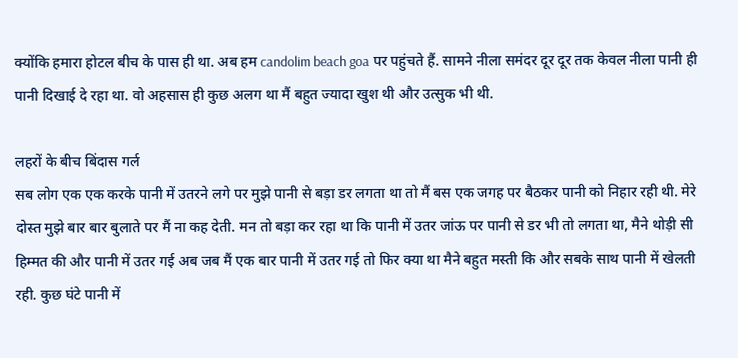क्योंकि हमारा होटल बीच के पास ही था. अब हम candolim beach goa पर पहुंचते हैं. सामने नीला समंदर दूर दूर तक केवल नीला पानी ही पानी दिखाई दे रहा था. वो अहसास ही कुछ अलग था मैं बहुत ज्यादा खुश थी और उत्सुक भी थी.

लहरों के बीच बिंदास गर्ल
सब लोग एक एक करके पानी में उतरने लगे पर मुझे पानी से बड़ा डर लगता था तो मैं बस एक जगह पर बैठकर पानी को निहार रही थी. मेरे दोस्त मुझे बार बार बुलाते पर मैं ना कह देती. मन तो बड़ा कर रहा था कि पानी में उतर जांऊ पर पानी से डर भी तो लगता था, मैने थोड़ी सी हिम्मत की और पानी में उतर गई अब जब मैं एक बार पानी में उतर गई तो फिर क्या था मैने बहुत मस्ती कि और सबके साथ पानी में खेलती रही. कुछ घंटे पानी में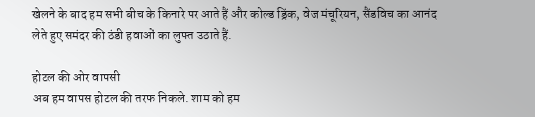खेलने के बाद हम सभी बीच के किनारे पर आते हैं और कोल्ड ड्रिंक, वेज मंचूरियन, सैंडविच का आनंद लेते हुए समंदर की ठंडी हवाओं का लुफ्त उठाते हैं.

होटल की ओर वापसी
अब हम वापस होटल की तरफ निकले. शाम को हम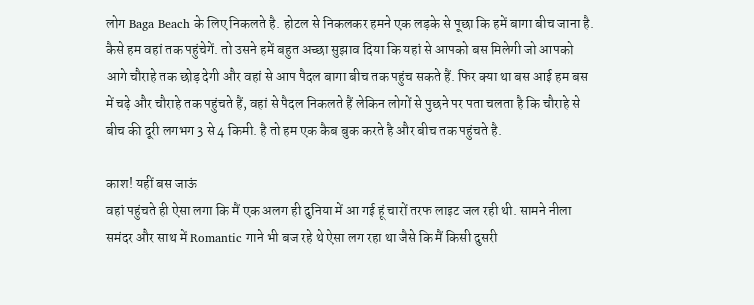लोग Baga Beach के लिए निकलते है. होटल से निकलकर हमने एक लड़के से पूछा कि हमें बागा बीच जाना है. कैसे हम वहां तक पहुंचेगें. तो उसने हमें बहुत अच्छा सुझाव दिया कि यहां से आपको बस मिलेगी जो आपको आगे चौराहे तक छोड़ देगी और वहां से आप पैदल बागा बीच तक पहुंच सकते हैं. फिर क्या था बस आई हम बस में चढ़े और चौराहे तक पहुंचते हैं, वहां से पैदल निकलते हैं लेकिन लोगों से पुछने पर पता चलता है कि चौराहे से बीच की दूरी लगभग 3 से 4 किमी. है तो हम एक कैब बुक करते है और बीच तक पहुंचते है.

काश! यहीं बस जाऊं
वहां पहुंचते ही ऐसा लगा कि मैं एक अलग ही दुनिया में आ गई हूं चारों तरफ लाइट जल रही थी. सामने नीला समंदर और साथ में Romantic गाने भी बज रहे थे ऐसा लग रहा था जैसे कि मैं किसी दुसरी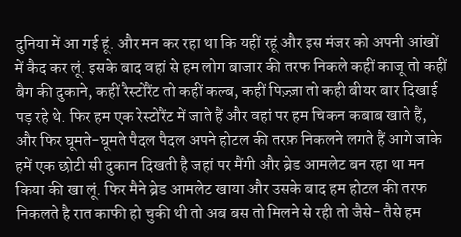दुनिया में आ गई हूं. और मन कर रहा था कि यहीं रहूं और इस मंजर को अपनी आंखों में कैद कर लूं. इसके बाद वहां से हम लोग बाजार की तरफ निकले कहीं काजू तो कहीं बैग की दुकाने, कहीं रैस्टोरैंट तो कहीं कल्ब, कहीं पिज़्ज़ा तो कही बीयर बार दिखाई पड़ रहे थे. फिर हम एक रेस्टोरैंट में जाते हैं और वहां पर हम चिकन कबाब खाते हैं, और फिर घूमते-घूमते पैदल पैदल अपने होटल की तरफ़ निकलने लगते हैं आगे जाके हमें एक छोटी सी दुकान दिखती है जहां पर मैंगी और ब्रेड आमलेट बन रहा था मन किया की खा लूं. फिर मैने ब्रेड आमलेट खाया और उसके बाद हम होटल की तरफ निकलते है रात काफी हो चुकी थी तो अब बस तो मिलने से रही तो जैसे- तैसे हम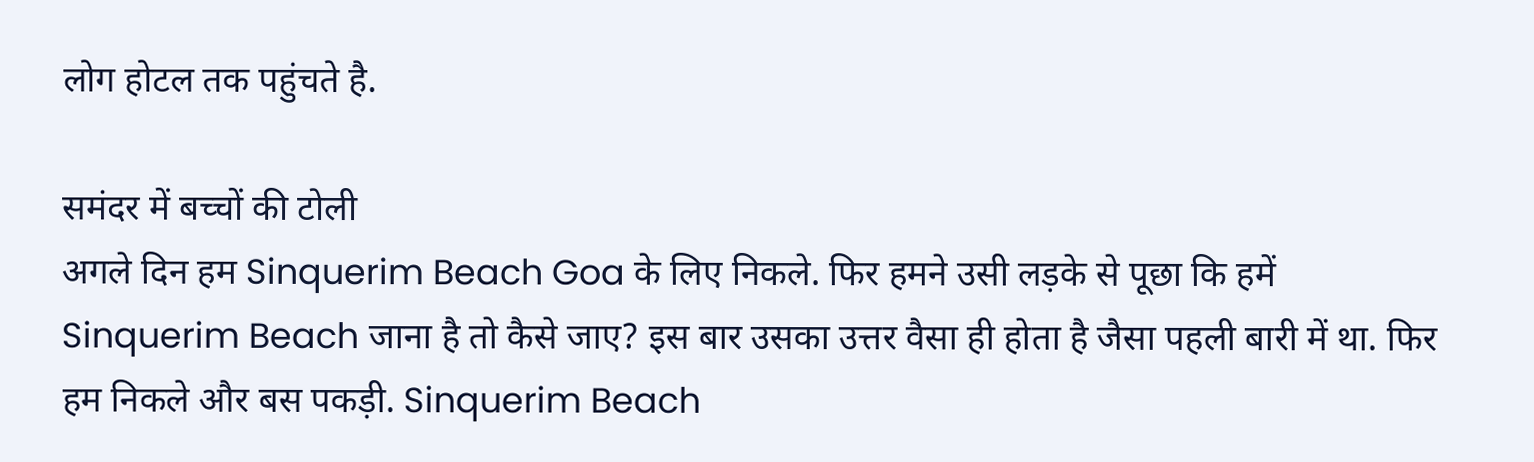लोग होटल तक पहुंचते है.

समंदर में बच्चों की टोली
अगले दिन हम Sinquerim Beach Goa के लिए निकले. फिर हमने उसी लड़के से पूछा कि हमें Sinquerim Beach जाना है तो कैसे जाए? इस बार उसका उत्तर वैसा ही होता है जैसा पहली बारी में था. फिर हम निकले और बस पकड़ी. Sinquerim Beach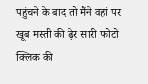पहुंचने के बाद तो मैंने वहां पर खूब मस्ती की ढ़ेर सारी फोटो क्लिक की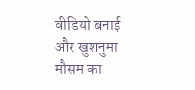वीडियो बनाई और खुशनुमा मौसम का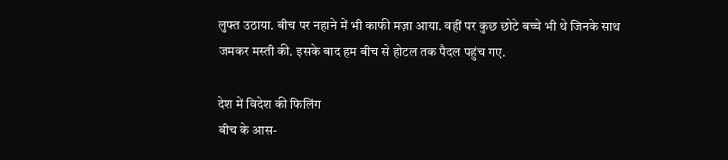लुफ्त उठाया. बीच पर नहाने में भी काफी मज़ा आया. वहीं पर कुछ छोटे बच्चे भी थे जिनके साथ जमकर मस्ती की. इसके बाद हम बीच से होटल तक पैदल पहुंच गए.

देश में विदेश की फिलिंग
बीच के आस-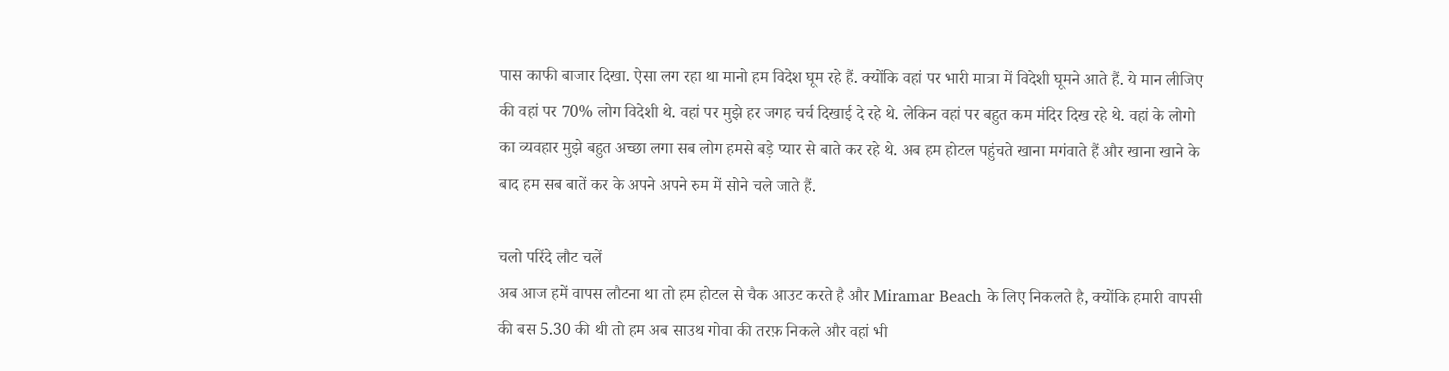पास काफी बाजार दिखा. ऐसा लग रहा था मानो हम विदेश घूम रहे हैं. क्योंकि वहां पर भारी मात्रा में विदेशी घूमने आते हैं. ये मान लीजिए की वहां पर 70% लोग विदेशी थे. वहां पर मुझे हर जगह चर्च दिखाई दे रहे थे. लेकिन वहां पर बहुत कम मंदिर दिख रहे थे. वहां के लोगो का व्यवहार मुझे बहुत अच्छा लगा सब लोग हमसे बड़े प्यार से बाते कर रहे थे. अब हम होटल पहुंचते खाना मगंवाते हैं और खाना खाने के बाद हम सब बातें कर के अपने अपने रुम में सोने चले जाते हैं.

चलो परिंदे लौट चलें
अब आज हमें वापस लौटना था तो हम होटल से चैक आउट करते है और Miramar Beach के लिए निकलते है, क्योंकि हमारी वापसी की बस 5.30 की थी तो हम अब साउथ गोवा की तरफ़ निकले और वहां भी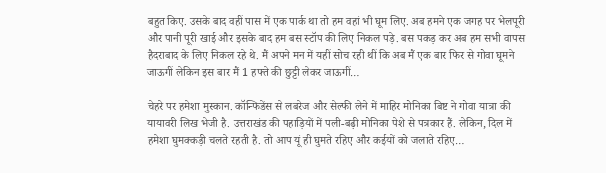बहुत किए. उसके बाद वहीं पास में एक पार्क था तो हम वहां भी घूम लिए. अब हमने एक जगह पर भेलपूरी और पानी पूरी खाई और इसके बाद हम बस स्टॉप की लिए निकल पड़े. बस पकड़ कर अब हम सभी वापस हैदराबाद के लिए निकल रहे थे. मैं अपने मन में यहीं सोच रही थीं कि अब मैं एक बार फिर से गोवा घूमने जाऊगीं लेकिन इस बार मैं 1 हफ्ते की छुट्टी लेकर जाऊगीं…

चेहरे पर हमेशा मुस्कान. कॉन्फिडेंस से लबरेज और सेल्फी लेने में माहिर मोनिका बिष्ट ने गोवा यात्रा की यायावरी लिख भेजी है. उत्तराखंड की पहाड़ियों में पली-बढ़ी मोनिका पेशे से पत्रकार हैं. लेकिन, दिल में हमेशा घुमक्कड़ी चलते रहती है. तो आप यूं ही घुमते रहिए और कईयों को जलाते रहिए…